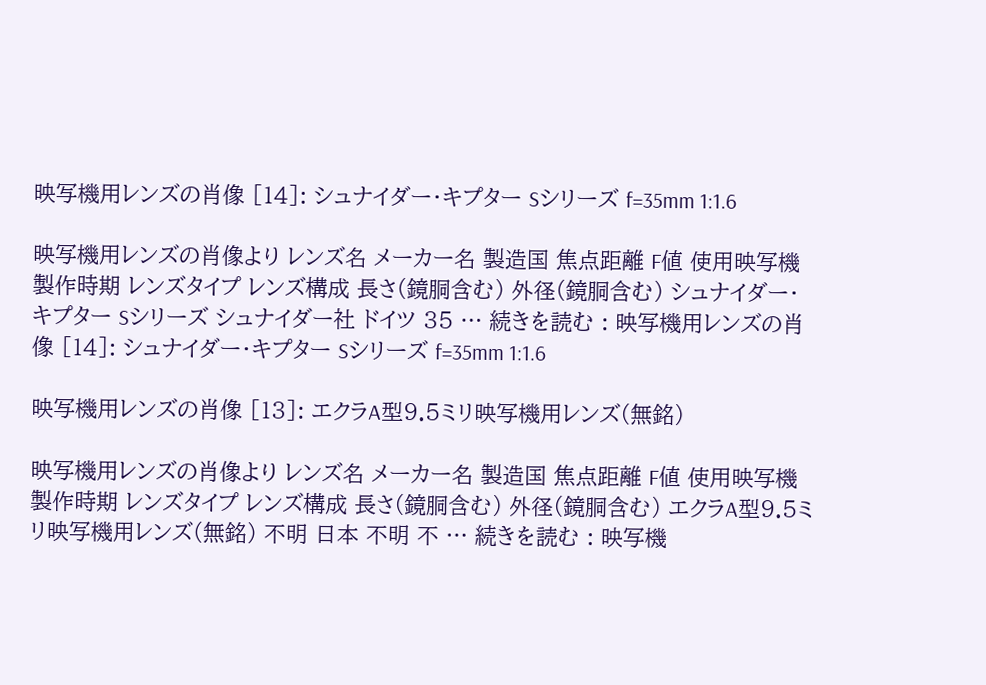映写機用レンズの肖像 [14]: シュナイダー・キプター Sシリーズ f=35mm 1:1.6

映写機用レンズの肖像より レンズ名 メーカー名 製造国 焦点距離 F値 使用映写機 製作時期 レンズタイプ レンズ構成 長さ(鏡胴含む) 外径(鏡胴含む) シュナイダー・キプター Sシリーズ シュナイダー社 ドイツ 35 … 続きを読む : 映写機用レンズの肖像 [14]: シュナイダー・キプター Sシリーズ f=35mm 1:1.6

映写機用レンズの肖像 [13]: エクラA型9.5ミリ映写機用レンズ(無銘)

映写機用レンズの肖像より レンズ名 メーカー名 製造国 焦点距離 F値 使用映写機 製作時期 レンズタイプ レンズ構成 長さ(鏡胴含む) 外径(鏡胴含む) エクラA型9.5ミリ映写機用レンズ(無銘) 不明 日本 不明 不 … 続きを読む : 映写機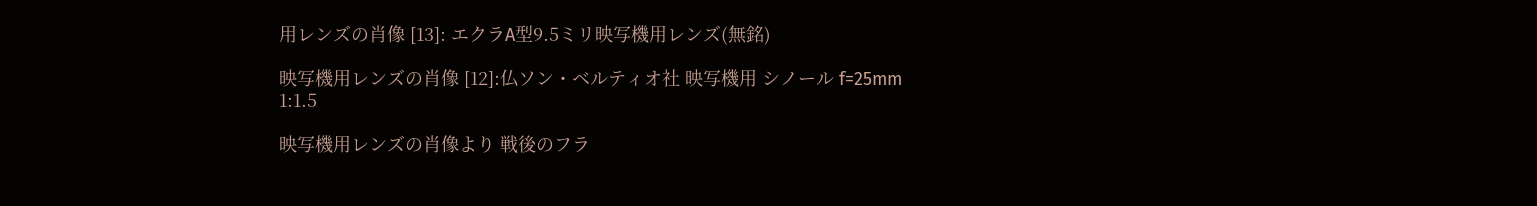用レンズの肖像 [13]: エクラA型9.5ミリ映写機用レンズ(無銘)

映写機用レンズの肖像 [12]:仏ソン・ベルティオ社 映写機用 シノール f=25mm 1:1.5

映写機用レンズの肖像より 戦後のフラ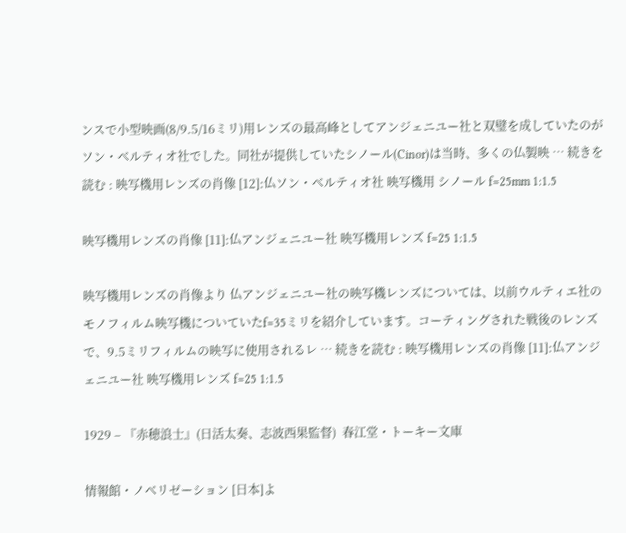ンスで小型映画(8/9.5/16ミリ)用レンズの最高峰としてアンジェニユー社と双璧を成していたのがソン・ベルティオ社でした。同社が提供していたシノール(Cinor)は当時、多くの仏製映 … 続きを読む : 映写機用レンズの肖像 [12]:仏ソン・ベルティオ社 映写機用 シノール f=25mm 1:1.5

映写機用レンズの肖像 [11]:仏アンジェニユー社 映写機用レンズ f=25 1:1.5

映写機用レンズの肖像より 仏アンジェニユー社の映写機レンズについては、以前ウルティエ社のモノフィルム映写機についていたf=35ミリを紹介しています。コーティングされた戦後のレンズで、9.5ミリフィルムの映写に使用されるレ … 続きを読む : 映写機用レンズの肖像 [11]:仏アンジェニユー社 映写機用レンズ f=25 1:1.5

1929 – 『赤穂浪士』(日活太奏、志波西果監督)  春江堂・トーキー文庫

情報館・ノベリゼーション [日本]よ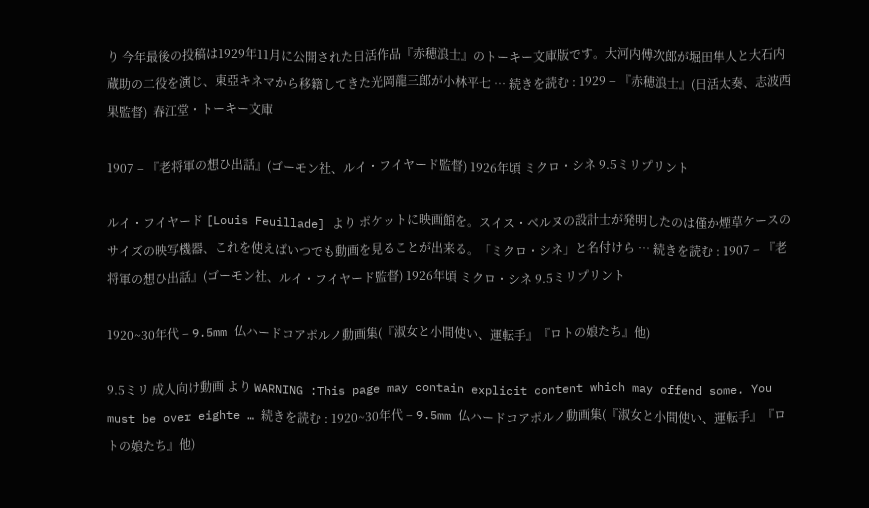り 今年最後の投稿は1929年11月に公開された日活作品『赤穂浪士』のトーキー文庫版です。大河内傅次郎が堀田隼人と大石内蔵助の二役を演じ、東亞キネマから移籍してきた光岡龍三郎が小林平七 … 続きを読む : 1929 – 『赤穂浪士』(日活太奏、志波西果監督)  春江堂・トーキー文庫

1907 – 『老将軍の想ひ出話』(ゴーモン社、ルイ・フイヤード監督) 1926年頃 ミクロ・シネ 9.5ミリプリント

ルイ・フイヤード [Louis Feuillade] より ポケットに映画館を。スイス・ベルヌの設計士が発明したのは僅か煙草ケースのサイズの映写機器、これを使えばいつでも動画を見ることが出来る。「ミクロ・シネ」と名付けら … 続きを読む : 1907 – 『老将軍の想ひ出話』(ゴーモン社、ルイ・フイヤード監督) 1926年頃 ミクロ・シネ 9.5ミリプリント

1920~30年代 – 9.5mm 仏ハードコアポルノ動画集(『淑女と小間使い、運転手』『ロトの娘たち』他)

9.5ミリ 成人向け動画 より WARNING :This page may contain explicit content which may offend some. You must be over eighte … 続きを読む : 1920~30年代 – 9.5mm 仏ハードコアポルノ動画集(『淑女と小間使い、運転手』『ロトの娘たち』他)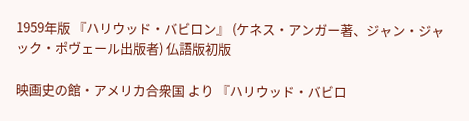1959年版 『ハリウッド・バビロン』 (ケネス・アンガー著、ジャン・ジャック・ポヴェール出版者) 仏語版初版

映画史の館・アメリカ合衆国 より 『ハリウッド・バビロ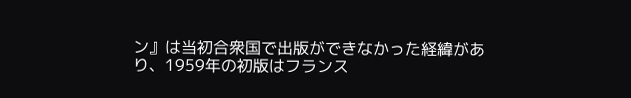ン』は当初合衆国で出版ができなかった経緯があり、1959年の初版はフランス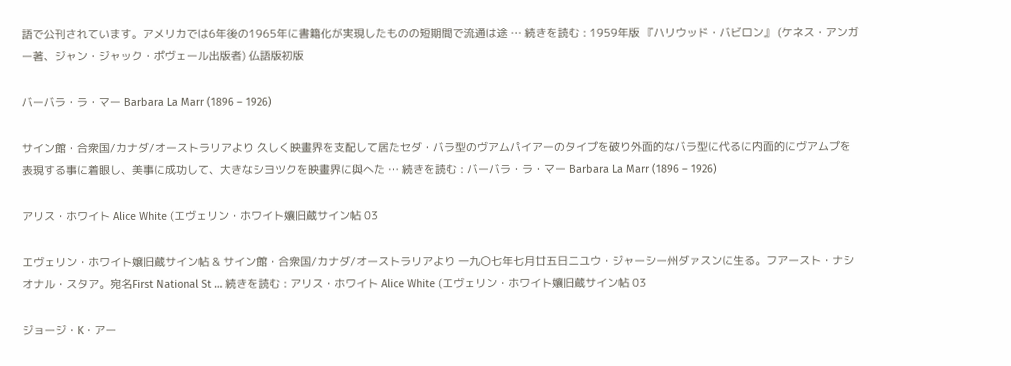語で公刊されています。アメリカでは6年後の1965年に書籍化が実現したものの短期間で流通は途 … 続きを読む : 1959年版 『ハリウッド・バビロン』 (ケネス・アンガー著、ジャン・ジャック・ポヴェール出版者) 仏語版初版

バーバラ・ラ・マー Barbara La Marr (1896 – 1926)

サイン館・合衆国/カナダ/オーストラリアより 久しく映畫界を支配して居たセダ・バラ型のヴアムパイアーのタイプを破り外面的なバラ型に代るに内面的にヴアムプを表現する事に着眼し、美事に成功して、大きなシヨツクを映畫界に與へた … 続きを読む : バーバラ・ラ・マー Barbara La Marr (1896 – 1926)

アリス・ホワイト Alice White (エヴェリン・ホワイト孃旧蔵サイン帖 03

エヴェリン・ホワイト嬢旧蔵サイン帖 & サイン館・合衆国/カナダ/オーストラリアより 一九〇七年七月廿五日ニユウ・ジャーシー州ダァスンに生る。フアースト・ナシオナル・スタア。宛名First National St … 続きを読む : アリス・ホワイト Alice White (エヴェリン・ホワイト孃旧蔵サイン帖 03

ジョージ・K・アー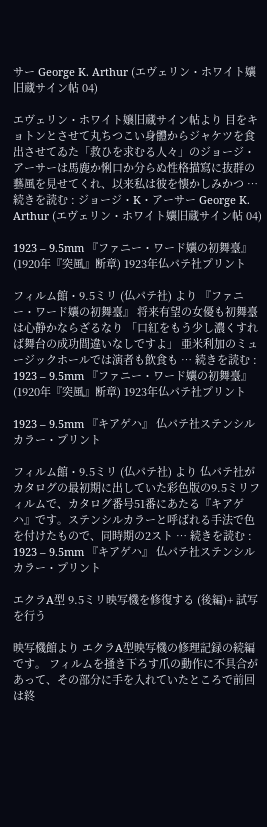サー George K. Arthur (エヴェリン・ホワイト孃旧蔵サイン帖 04)

エヴェリン・ホワイト嬢旧蔵サイン帖より 目をキョトンとさせて丸ちつこい身體からジャケツを食出させてゐた「救ひを求むる人々」のジョージ・アーサーは馬鹿か悧口か分らぬ性格描寫に抜群の藝風を見せてくれ、以来私は彼を懐かしみかつ … 続きを読む : ジョージ・K・アーサー George K. Arthur (エヴェリン・ホワイト孃旧蔵サイン帖 04)

1923 – 9.5mm 『ファニー・ワード孃の初舞臺』(1920年『突風』断章) 1923年仏パテ社プリント

フィルム館・9.5ミリ (仏パテ社) より 『ファニー・ワード孃の初舞臺』 将来有望の女優も初舞臺は心静かならざるなり 「口紅をもう少し濃くすれば舞台の成功間違いなしですよ」 亜米利加のミュージックホールでは演者も飲食も … 続きを読む : 1923 – 9.5mm 『ファニー・ワード孃の初舞臺』(1920年『突風』断章) 1923年仏パテ社プリント

1923 – 9.5mm 『キアゲハ』 仏パテ社ステンシルカラー・プリント

フィルム館・9.5ミリ (仏パテ社) より 仏パテ社がカタログの最初期に出していた彩色版の9.5ミリフィルムで、カタログ番号51番にあたる『キアゲハ』です。ステンシルカラーと呼ばれる手法で色を付けたもので、同時期の2スト … 続きを読む : 1923 – 9.5mm 『キアゲハ』 仏パテ社ステンシルカラー・プリント

エクラA型 9.5ミリ映写機を修復する (後編)+ 試写を行う

映写機館より エクラA型映写機の修理記録の続編です。 フィルムを掻き下ろす爪の動作に不具合があって、その部分に手を入れていたところで前回は終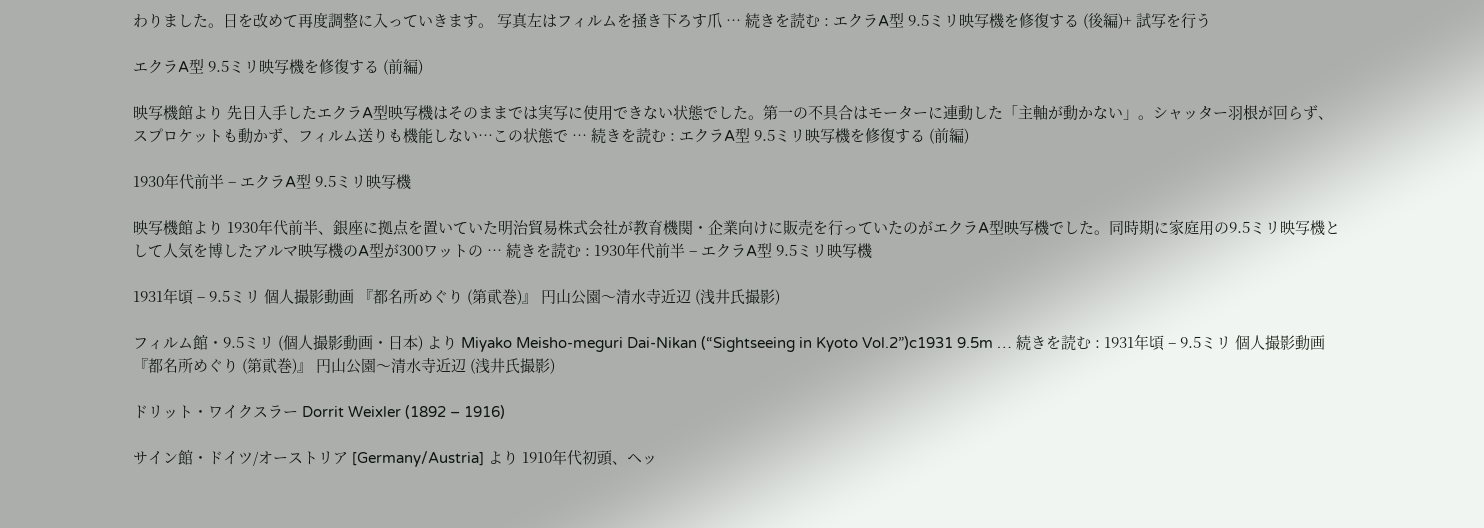わりました。日を改めて再度調整に入っていきます。 写真左はフィルムを掻き下ろす爪 … 続きを読む : エクラA型 9.5ミリ映写機を修復する (後編)+ 試写を行う

エクラA型 9.5ミリ映写機を修復する (前編)

映写機館より 先日入手したエクラA型映写機はそのままでは実写に使用できない状態でした。第一の不具合はモーターに連動した「主軸が動かない」。シャッター羽根が回らず、スプロケットも動かず、フィルム送りも機能しない…この状態で … 続きを読む : エクラA型 9.5ミリ映写機を修復する (前編)

1930年代前半 – エクラA型 9.5ミリ映写機

映写機館より 1930年代前半、銀座に拠点を置いていた明治貿易株式会社が教育機関・企業向けに販売を行っていたのがエクラA型映写機でした。同時期に家庭用の9.5ミリ映写機として人気を博したアルマ映写機のA型が300ワットの … 続きを読む : 1930年代前半 – エクラA型 9.5ミリ映写機

1931年頃 – 9.5ミリ 個人撮影動画 『都名所めぐり (第貮巻)』 円山公園〜清水寺近辺 (浅井氏撮影)

フィルム館・9.5ミリ (個人撮影動画・日本) より Miyako Meisho-meguri Dai-Nikan (“Sightseeing in Kyoto Vol.2”)c1931 9.5m … 続きを読む : 1931年頃 – 9.5ミリ 個人撮影動画 『都名所めぐり (第貮巻)』 円山公園〜清水寺近辺 (浅井氏撮影)

ドリット・ワイクスラー Dorrit Weixler (1892 – 1916)

サイン館・ドイツ/オーストリア [Germany/Austria] より 1910年代初頭、ヘッ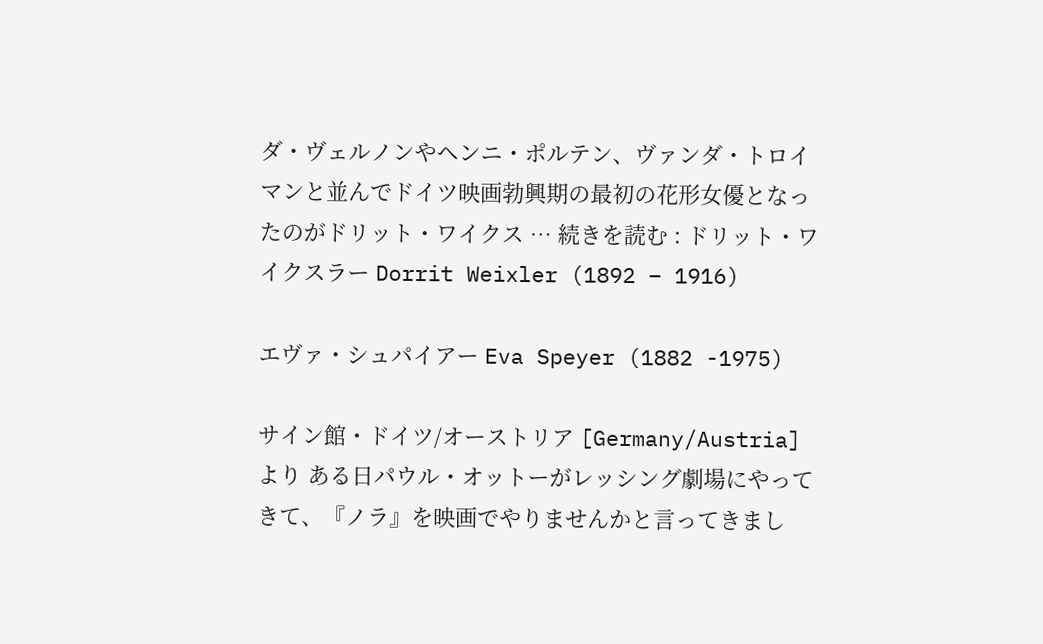ダ・ヴェルノンやヘンニ・ポルテン、ヴァンダ・トロイマンと並んでドイツ映画勃興期の最初の花形女優となったのがドリット・ワイクス … 続きを読む : ドリット・ワイクスラー Dorrit Weixler (1892 – 1916)

エヴァ・シュパイアー Eva Speyer (1882 -1975)

サイン館・ドイツ/オーストリア [Germany/Austria] より ある日パウル・オットーがレッシング劇場にやってきて、『ノラ』を映画でやりませんかと言ってきまし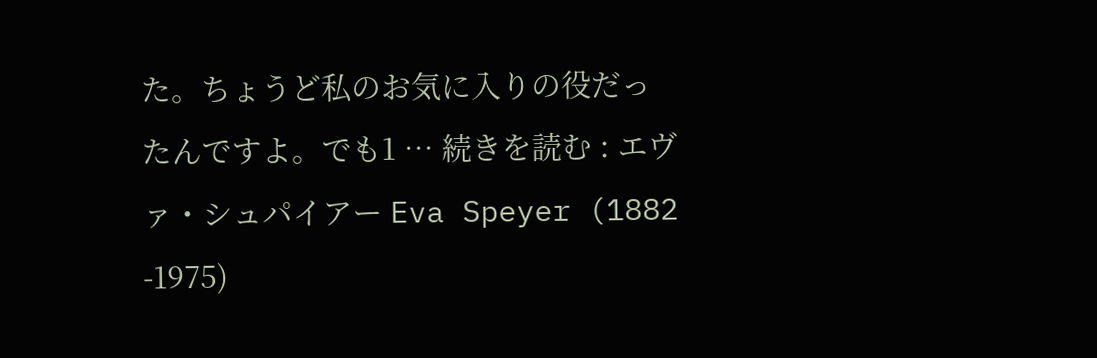た。ちょうど私のお気に入りの役だったんですよ。でも1 … 続きを読む : エヴァ・シュパイアー Eva Speyer (1882 -1975)